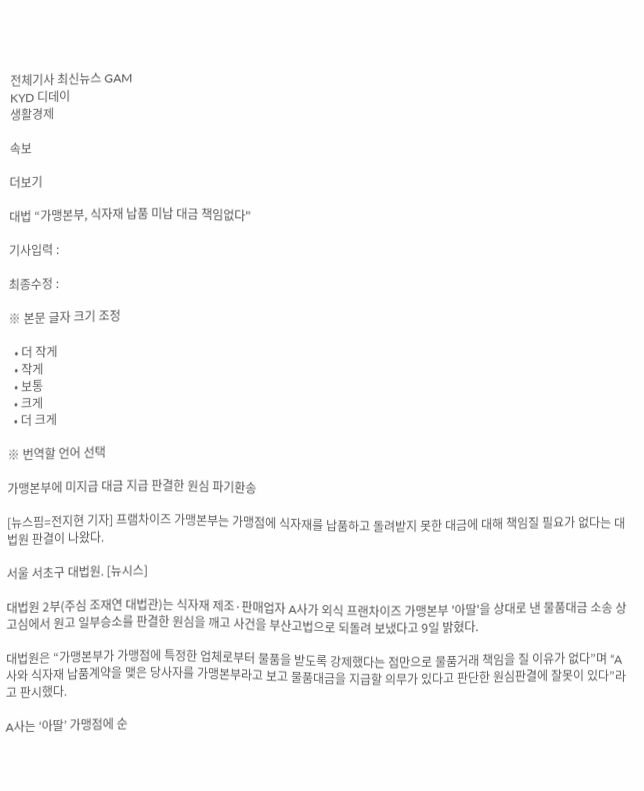전체기사 최신뉴스 GAM
KYD 디데이
생활경제

속보

더보기

대법 “가맹본부, 식자재 납품 미납 대금 책임없다"

기사입력 :

최종수정 :

※ 본문 글자 크기 조정

  • 더 작게
  • 작게
  • 보통
  • 크게
  • 더 크게

※ 번역할 언어 선택

가맹본부에 미지급 대금 지급 판결한 원심 파기환송

[뉴스핌=전지현 기자] 프램차이즈 가맹본부는 가맹점에 식자재를 납품하고 돌려받지 못한 대금에 대해 책임질 필요가 없다는 대법원 판결이 나왔다.

서울 서초구 대법원. [뉴시스]

대법원 2부(주심 조재연 대법관)는 식자재 제조·판매업자 A사가 외식 프랜차이즈 가맹본부 '아딸'을 상대로 낸 물품대금 소송 상고심에서 원고 일부승소를 판결한 원심을 깨고 사건을 부산고법으로 되돌려 보냈다고 9일 밝혔다.

대법원은 “가맹본부가 가맹점에 특정한 업체로부터 물품을 받도록 강제했다는 점만으로 물품거래 책임을 질 이유가 없다”며 “A사와 식자재 납품계약을 맺은 당사자를 가맹본부라고 보고 물품대금을 지급할 의무가 있다고 판단한 원심판결에 잘못이 있다”라고 판시했다.

A사는 ‘아딸’ 가맹점에 순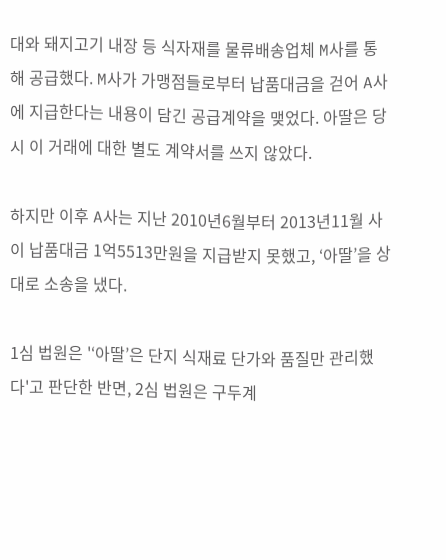대와 돼지고기 내장 등 식자재를 물류배송업체 M사를 통해 공급했다. M사가 가맹점들로부터 납품대금을 걷어 A사에 지급한다는 내용이 담긴 공급계약을 맺었다. 아딸은 당시 이 거래에 대한 별도 계약서를 쓰지 않았다.

하지만 이후 A사는 지난 2010년6월부터 2013년11월 사이 납품대금 1억5513만원을 지급받지 못했고, ‘아딸’을 상대로 소송을 냈다.

1심 법원은 '‘아딸’은 단지 식재료 단가와 품질만 관리했다'고 판단한 반면, 2심 법원은 구두계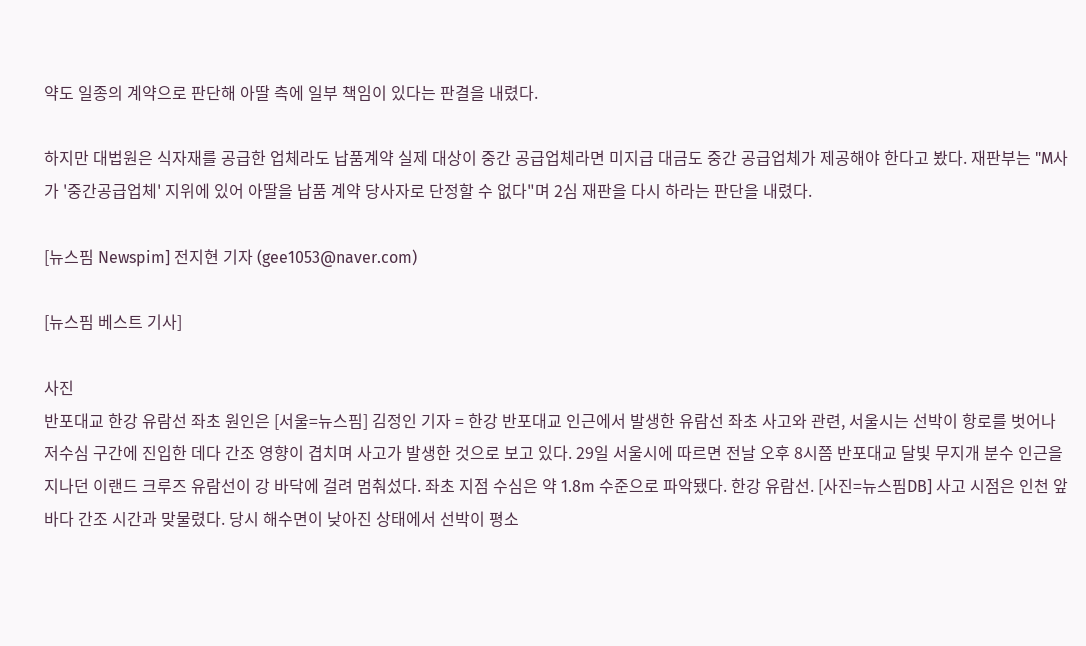약도 일종의 계약으로 판단해 아딸 측에 일부 책임이 있다는 판결을 내렸다.

하지만 대법원은 식자재를 공급한 업체라도 납품계약 실제 대상이 중간 공급업체라면 미지급 대금도 중간 공급업체가 제공해야 한다고 봤다. 재판부는 "M사가 '중간공급업체' 지위에 있어 아딸을 납품 계약 당사자로 단정할 수 없다"며 2심 재판을 다시 하라는 판단을 내렸다.

[뉴스핌 Newspim] 전지현 기자 (gee1053@naver.com)

[뉴스핌 베스트 기사]

사진
반포대교 한강 유람선 좌초 원인은 [서울=뉴스핌] 김정인 기자 = 한강 반포대교 인근에서 발생한 유람선 좌초 사고와 관련, 서울시는 선박이 항로를 벗어나 저수심 구간에 진입한 데다 간조 영향이 겹치며 사고가 발생한 것으로 보고 있다. 29일 서울시에 따르면 전날 오후 8시쯤 반포대교 달빛 무지개 분수 인근을 지나던 이랜드 크루즈 유람선이 강 바닥에 걸려 멈춰섰다. 좌초 지점 수심은 약 1.8m 수준으로 파악됐다. 한강 유람선. [사진=뉴스핌DB] 사고 시점은 인천 앞바다 간조 시간과 맞물렸다. 당시 해수면이 낮아진 상태에서 선박이 평소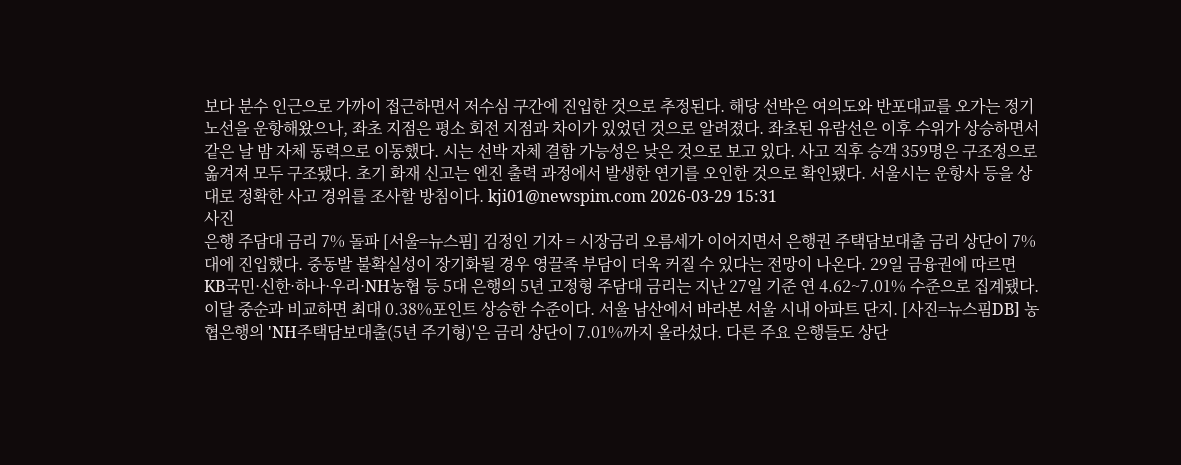보다 분수 인근으로 가까이 접근하면서 저수심 구간에 진입한 것으로 추정된다. 해당 선박은 여의도와 반포대교를 오가는 정기 노선을 운항해왔으나, 좌초 지점은 평소 회전 지점과 차이가 있었던 것으로 알려졌다. 좌초된 유람선은 이후 수위가 상승하면서 같은 날 밤 자체 동력으로 이동했다. 시는 선박 자체 결함 가능성은 낮은 것으로 보고 있다. 사고 직후 승객 359명은 구조정으로 옮겨져 모두 구조됐다. 초기 화재 신고는 엔진 출력 과정에서 발생한 연기를 오인한 것으로 확인됐다. 서울시는 운항사 등을 상대로 정확한 사고 경위를 조사할 방침이다. kji01@newspim.com 2026-03-29 15:31
사진
은행 주담대 금리 7% 돌파 [서울=뉴스핌] 김정인 기자 = 시장금리 오름세가 이어지면서 은행권 주택담보대출 금리 상단이 7%대에 진입했다. 중동발 불확실성이 장기화될 경우 영끌족 부담이 더욱 커질 수 있다는 전망이 나온다. 29일 금융권에 따르면 KB국민·신한·하나·우리·NH농협 등 5대 은행의 5년 고정형 주담대 금리는 지난 27일 기준 연 4.62~7.01% 수준으로 집계됐다. 이달 중순과 비교하면 최대 0.38%포인트 상승한 수준이다. 서울 남산에서 바라본 서울 시내 아파트 단지. [사진=뉴스핌DB] 농협은행의 'NH주택담보대출(5년 주기형)'은 금리 상단이 7.01%까지 올라섰다. 다른 주요 은행들도 상단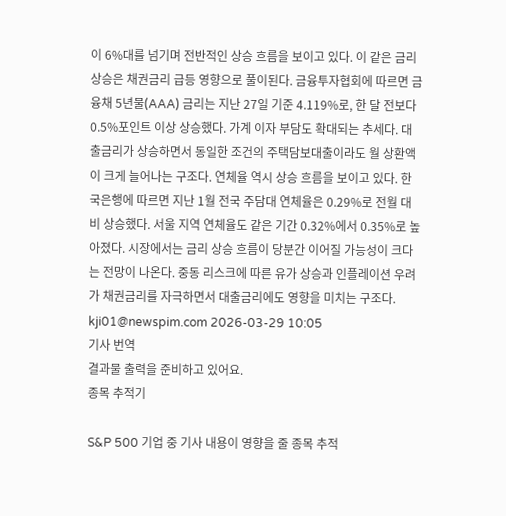이 6%대를 넘기며 전반적인 상승 흐름을 보이고 있다. 이 같은 금리 상승은 채권금리 급등 영향으로 풀이된다. 금융투자협회에 따르면 금융채 5년물(AAA) 금리는 지난 27일 기준 4.119%로, 한 달 전보다 0.5%포인트 이상 상승했다. 가계 이자 부담도 확대되는 추세다. 대출금리가 상승하면서 동일한 조건의 주택담보대출이라도 월 상환액이 크게 늘어나는 구조다. 연체율 역시 상승 흐름을 보이고 있다. 한국은행에 따르면 지난 1월 전국 주담대 연체율은 0.29%로 전월 대비 상승했다. 서울 지역 연체율도 같은 기간 0.32%에서 0.35%로 높아졌다. 시장에서는 금리 상승 흐름이 당분간 이어질 가능성이 크다는 전망이 나온다. 중동 리스크에 따른 유가 상승과 인플레이션 우려가 채권금리를 자극하면서 대출금리에도 영향을 미치는 구조다. kji01@newspim.com 2026-03-29 10:05
기사 번역
결과물 출력을 준비하고 있어요.
종목 추적기

S&P 500 기업 중 기사 내용이 영향을 줄 종목 추적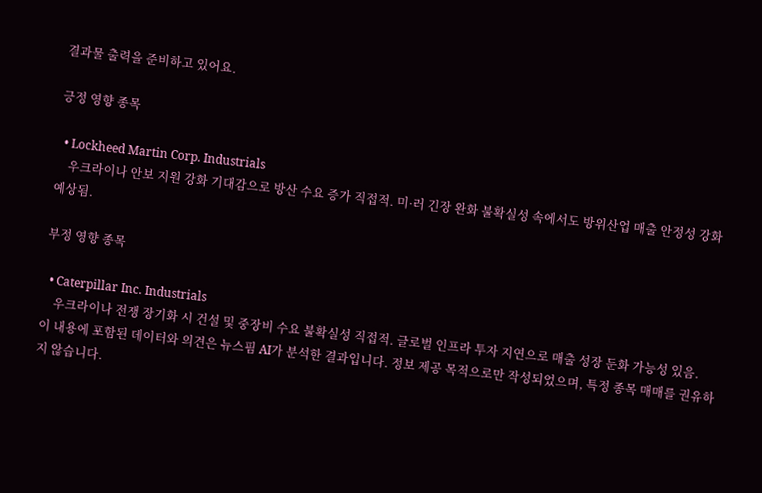결과물 출력을 준비하고 있어요.

긍정 영향 종목

  • Lockheed Martin Corp. Industrials
    우크라이나 안보 지원 강화 기대감으로 방산 수요 증가 직접적. 미·러 긴장 완화 불확실성 속에서도 방위산업 매출 안정성 강화 예상됨.

부정 영향 종목

  • Caterpillar Inc. Industrials
    우크라이나 전쟁 장기화 시 건설 및 중장비 수요 불확실성 직접적. 글로벌 인프라 투자 지연으로 매출 성장 둔화 가능성 있음.
이 내용에 포함된 데이터와 의견은 뉴스핌 AI가 분석한 결과입니다. 정보 제공 목적으로만 작성되었으며, 특정 종목 매매를 권유하지 않습니다.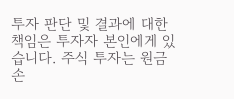투자 판단 및 결과에 대한 책임은 투자자 본인에게 있습니다. 주식 투자는 원금 손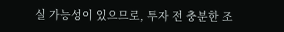실 가능성이 있으므로, 투자 전 충분한 조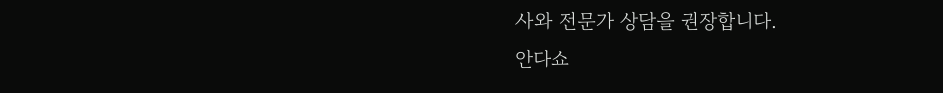사와 전문가 상담을 권장합니다.
안다쇼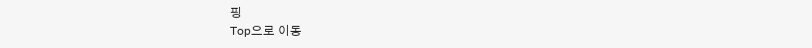핑
Top으로 이동